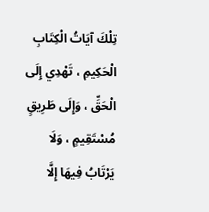تِلْكَ آيَاتُ الْكِتَابِ الْحَكِيمِ ، تَهْدِي إِلَى الْحَقِّ ، وَإِلَى طَرِيقٍ مُسْتَقِيمٍ ، وَلَا يَرْتَابُ فِيهَا إِلَّا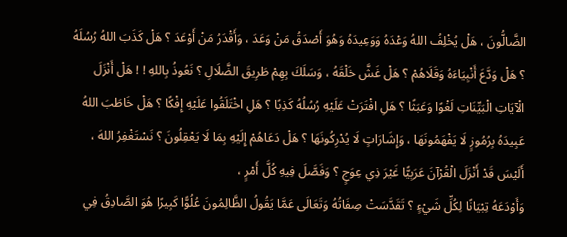الضَّالُّونَ ، هَلْ يُخْلِفُ اللهُ وَعْدَهُ وَوَعِيدَهُ وَهُوَ أَصْدَقُ مَنْ وَعَدَ ، وَأَقْدَرُ مَنْ أَوْعَدَ ؟ هَلْ كَذَبَ اللهُ رُسُلَهُ ؟ هَلْ وَدَّعَ أَنْبِيَاءَهُ وَقَلَاهُمْ ؟ هَلْ غَشَّ خَلْقَهُ ، وَسَلَكَ بِهِمْ طَرِيقَ الضَّلَالِ ؟ نَعُوذُ بِاللهِ ! ! هَلْ أَنْزَلَ الْآيَاتِ الْبَيِّنَاتِ لَغْوًا وَعَبَثًا ؟ هَلِ افْتَرَتْ عَلَيْهِ رُسُلُهُ كَذِبًا ؟ هَلِ اخْتَلَقُوا عَلَيْهِ إِفْكًا ؟ هَلْ خَاطَبَ اللهُ عَبِيدَهُ بِرُمُوزٍ لَا يَفْهَمُونَهَا ، وَإِشَارَاتٍ لَا يُدْرِكُونَهَا ؟ هَلْ دَعَاهُمْ إِلَيْهِ بِمَا لَا يَعْقِلُونَ ؟ نَسْتَغْفِرُ اللهَ ، أَلَيْسَ قَدْ أَنْزَلَ الْقُرْآنَ عَرَبِيًّا غَيْرَ ذِي عِوَجٍ ؟ وَفَصَّلَ فِيهِ كُلَّ أَمْرٍ ،
وَأَوْدَعَهُ تِبْيَانًا لِكُلِّ شَيْءٍ ؟ تَقَدَّسَتْ صِفَاتُهُ وَتَعَالَى عَمَّا يَقُولُ الظَّالِمُونَ عُلُوًّا كَبِيرًا هُوَ الصَّادِقُ فِي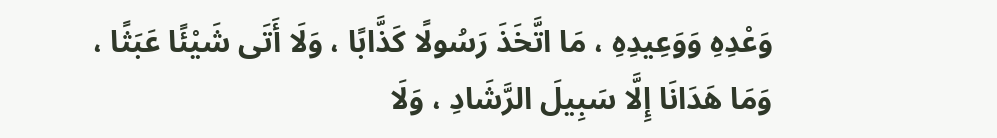وَعْدِهِ وَوَعِيدِهِ ، مَا اتَّخَذَ رَسُولًا كَذَّابًا ، وَلَا أَتَى شَيْئًا عَبَثًا ، وَمَا هَدَانَا إِلَّا سَبِيلَ الرَّشَادِ ، وَلَا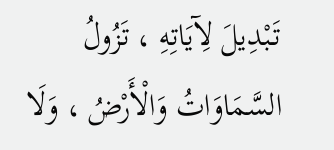تَبْدِيلَ لِآيَاتِهِ ، تَزُولُ السَّمَاوَاتُ وَالْأَرْضُ ، وَلَا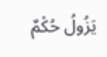يَزُولُ حُكْمٌ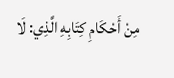مِنْ أَحْكَامِ كِتَابِهِ الَّذِي: لَا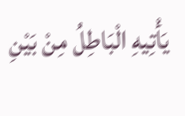يَأْتِيهِ الْبَاطِلُ مِنْ بَيْنِ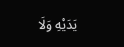يَدَيْهِ وَلَا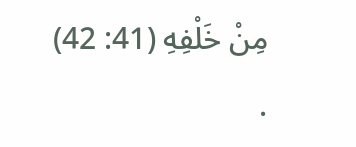مِنْ خَلْفِهِ (41: 42) .